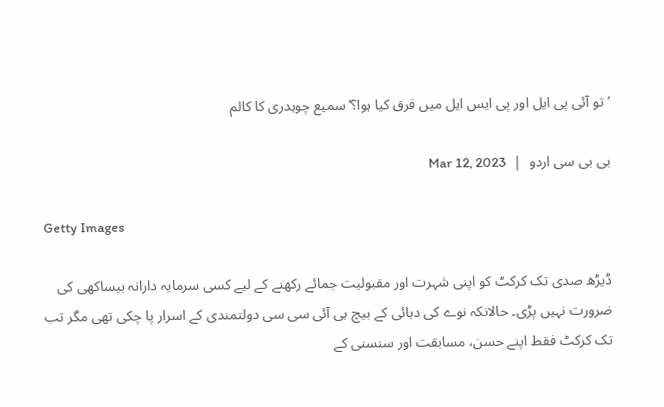’تو آئی پی ایل اور پی ایس ایل میں فرق کیا ہوا؟‘ سمیع چوہدری کا کالم

بی بی سی اردو  |  Mar 12, 2023

Getty Images

ڈیڑھ صدی تک کرکٹ کو اپنی شہرت اور مقبولیت جمائے رکھنے کے لیے کسی سرمایہ دارانہ بیساکھی کی ضرورت نہیں پڑی۔ حالانکہ نوے کی دہائی کے بیچ ہی آئی سی سی دولتمندی کے اسرار پا چکی تھی مگر تب تک کرکٹ فقط اپنے حسن، مسابقت اور سنسنی کے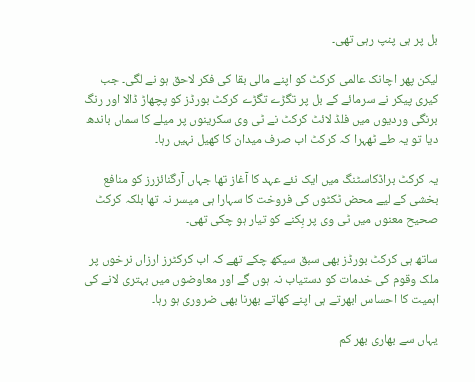بل پر ہی پنپ رہی تھی۔

لیکن پھر اچانک عالمی کرکٹ کو اپنے مالی بقا کی فکر لاحق ہو نے لگی۔ جب کیری پیکر نے سرمائے کے بل پر تگڑے تگڑے کرکٹ بورڈز کو پچھاڑ ڈالا اور رنگ برنگی وردیوں میں فلڈ لائٹ کرکٹ نے ٹی وی سکرینوں پر میلے کا سماں باندھ دیا تو یہ طے ٹھہرا کہ کرکٹ اب صرف میدان کا کھیل نہیں رہا۔

یہ کرکٹ براڈکاسٹنگ میں ایک نئے عہد کا آغاز تھا جہاں آرگنائزرز کو منافع بخشی کے لیے محض ٹکٹوں کی فروخت کا سہارا ہی میسر نہ تھا بلکہ کرکٹ صحیح معنوں میں ٹی وی پر بِکنے کو تیار ہو چکی تھی۔

ساتھ ہی کرکٹ بورڈز بھی سبق سیکھ چکے تھے کہ اب کرکٹرز ارزاں نرخوں پر ملک وقوم کی خدمات کو دستیاب نہ ہوں گے اور معاوضوں میں بہتری لانے کی اہمیت کا احساس ابھرتے ہی اپنے کھاتے بھرنا بھی ضروری ہو رہا۔

یہاں سے بھاری بھر کم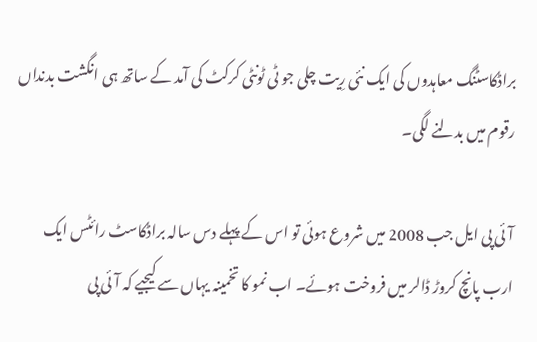براڈکاسٹنگ معاہدوں کی ایک نئی رِیت چلی جو ٹی ٹونٹی کرکٹ کی آمد کے ساتھ ہی انگشت بدنداں رقوم میں بدلنے لگی۔

آئی پی ایل جب 2008 میں شروع ہوئی تو اس کے پہلے دس سالہ براڈکاسٹ رائٹس ایک ارب پانچ کروڑ ڈالر میں فروخت ہوئے۔ اب نمو کا تخمینہ یہاں سے کیجیے کہ آئی پی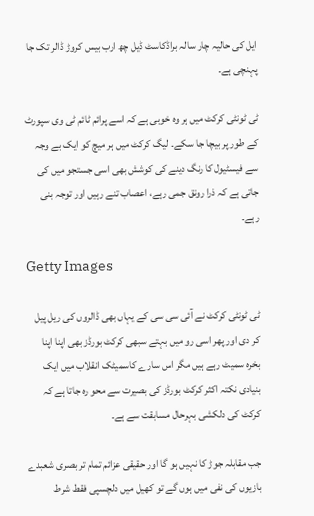ایل کی حالیہ چار سالہ براڈکاسٹ ڈیل چھ ارب بیس کروڑ ڈالر تک جا پہنچی ہے۔

ٹی ٹونٹی کرکٹ میں ہر وہ خوبی ہے کہ اسے پرائم ٹائم ٹی وی سپورٹ کے طور پر بیچا جا سکے۔ لیگ کرکٹ میں ہر میچ کو ایک بے وجہ سے فیسٹیول کا رنگ دینے کی کوشش بھی اسی جستجو میں کی جاتی ہے کہ ذرا رونق جمی رہے، اعصاب تنے رہیں اور توجہ بنی رہے۔

Getty Images

ٹی ٹونٹی کرکٹ نے آئی سی سی کے یہاں بھی ڈالروں کی ریل پیل کر دی اور پھر اسی رو میں بہتے سبھی کرکٹ بورڈز بھی اپنا اپنا بخرہ سمیٹ رہے ہیں مگر اس سارے کاسمیٹک انقلاب میں ایک بنیادی نکتہ اکثر کرکٹ بورڈز کی بصیرت سے محو رہ جاتا ہے کہ کرکٹ کی دلکشی بہرحال مسابقت سے ہے۔

جب مقابلہ جوڑ کا نہیں ہو گا اور حقیقی عزائم تمام تر بصری شعبدے بازیوں کی نفی میں ہوں گے تو کھیل میں دلچسپی فقط شرط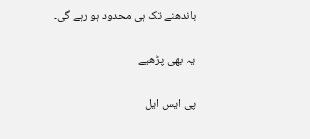باندھنے تک ہی محدود ہو رہے گی۔

یہ بھی پڑھیے

پی ایس ایل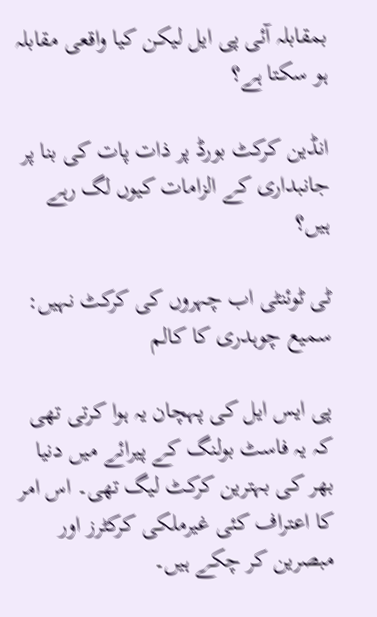بمقابلہ آئی پی ایل لیکن کیا واقعی مقابلہ ہو سکتا ہے؟

انڈین کرکٹ بورڈ پر ذات پات کی بنا پر جانبداری کے الزامات کیوں لگ رہے ہیں؟

ٹی ٹوئنٹی اب چہروں کی کرکٹ نہیں: سمیع چوہدری کا کالم

پی ایس ایل کی پہچان یہ ہوا کرتی تھی کہ یہ فاسٹ بولنگ کے پیرائے میں دنیا بھر کی بہترین کرکٹ لیگ تھی۔ اس امر کا اعتراف کئی غیرملکی کرکٹرز اور مبصرین کر چکے ہیں۔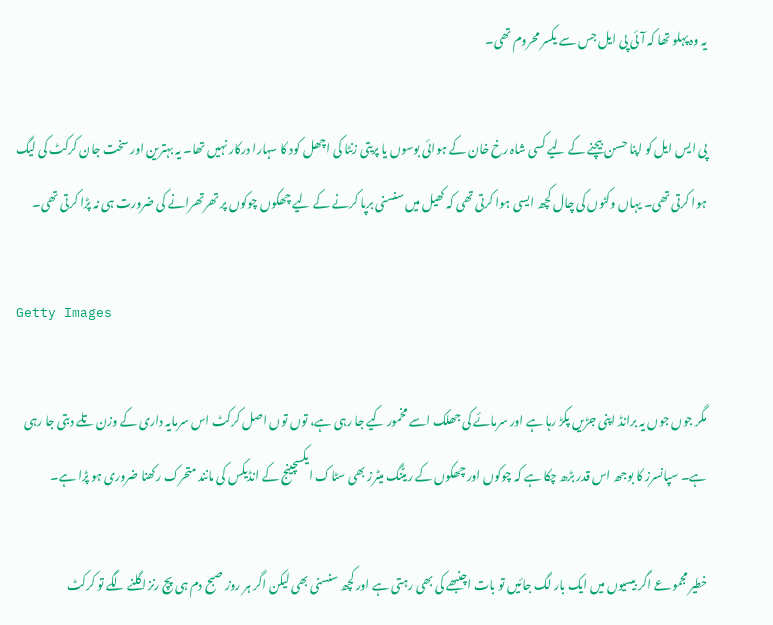یہ وہ پہلو تھا کہ آئی پی ایل جس سے یکسر محروم تھی۔

پی ایس ایل کو اپنا حسن بیچنے کے لیے کسی شاہ رخ خان کے ہوائی بوسوں یا پریتی زنٹا کی اچھل کود کا سہارا درکار نہیں تھا۔ یہ بہترین اور سخت جان کرکٹ کی لیگ ہوا کرتی تھی۔ یہاں وکٹوں کی چال کچھ ایسی ہوا کرتی تھی کہ کھیل میں سنسنی برپا کرنے کے لیے چھکوں چوکوں پر تھرتھرانے کی ضرورت ہی نہ پڑا کرتی تھی۔

Getty Images

مگر جوں جوں یہ برانڈ اپنی جڑیں پکڑ رہا ہے اور سرمائے کی جھلک اسے مخمور کیے جا رہی ہے، توں توں اصل کرکٹ اس سرمایہ داری کے وزن تلے دبتی جا رہی ہے۔ سپانسرز کا بوجھ اس قدر بڑھ چکا ہے کہ چوکوں اور چھکوں کے ریٹنگ میٹرز بھی سٹاک ایکسچینج کے انڈیکس کی مانند متحرک رکھنا ضروری ہو پڑا ہے۔

خطیر مجموعے اگر بیسیوں میں ایک بار لگ جائیں تو بات اچنبھے کی بھی رہتی ہے اور کچھ سنسنی بھی لیکن اگر ہر روز صبح دم ہی پچ رنز اگلنے لگے تو کرکٹ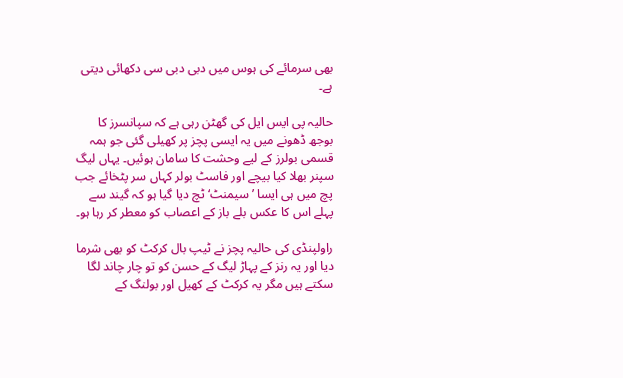بھی سرمائے کی ہوس میں دبی دبی سی دکھائی دیتی ہے۔

حالیہ پی ایس ایل کی گھٹن رہی ہے کہ سپانسرز کا بوجھ ڈھونے میں یہ ایسی پچز پر کھیلی گئی جو ہمہ قسمی بولرز کے لیے وحشت کا سامان ہوئیں۔ یہاں لیگ سپنر بھلا کیا بیچے اور فاسٹ بولر کہاں سر پٹخائے جب پچ میں ہی ایسا ’سیمنٹ‘ ٹچ دیا گیا ہو کہ گیند سے پہلے اس کا عکس بلے باز کے اعصاب کو معطر کر رہا ہو۔

راولپنڈی کی حالیہ پچز نے ٹیپ بال کرکٹ کو بھی شرما دیا اور یہ رنز کے پہاڑ لیگ کے حسن کو تو چار چاند لگا سکتے ہیں مگر یہ کرکٹ کے کھیل اور بولنگ کے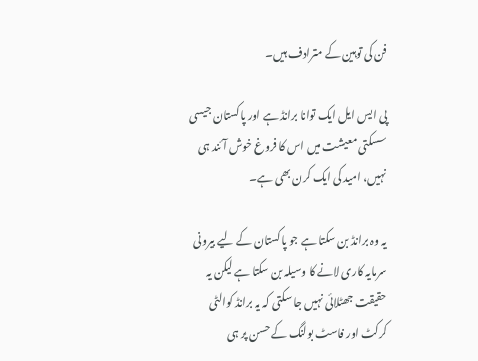فن کی توہین کے مترادف ہیں۔

پی ایس ایل ایک توانا برانڈ ہے اور پاکستان جیسی سسکتی معیشت میں اس کا فروغ خوش آئند ہی نہیں، امید کی ایک کرن بھی ہے۔

یہ وہ برانڈ بن سکتا ہے جو پاکستان کے لیے بیرونی سرمایہ کاری لانے کا وسیلہ بن سکتا ہے لیکن یہ حقیقت جھٹلائی نہیں جا سکتی کہ یہ برانڈ کوالٹی کرکٹ اور فاسٹ بولنگ کے حسن پر ہی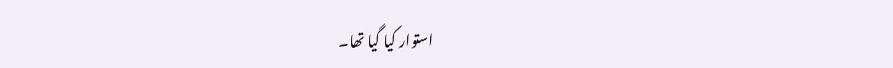استوار کیا گیا تھا۔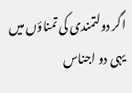اگر دولتمندی کی تمناؤں میں یہی دو اجناس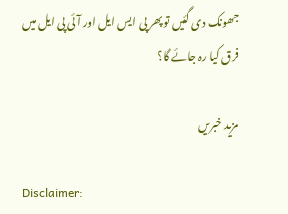جھونک دی گئیں تو پھر پی ایس ایل اور آئی پی ایل میں فرق کیا رہ جائے گا؟

مزید خبریں

Disclaimer: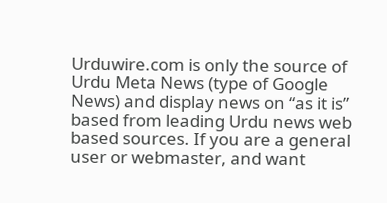Urduwire.com is only the source of Urdu Meta News (type of Google News) and display news on “as it is” based from leading Urdu news web based sources. If you are a general user or webmaster, and want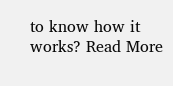to know how it works? Read More